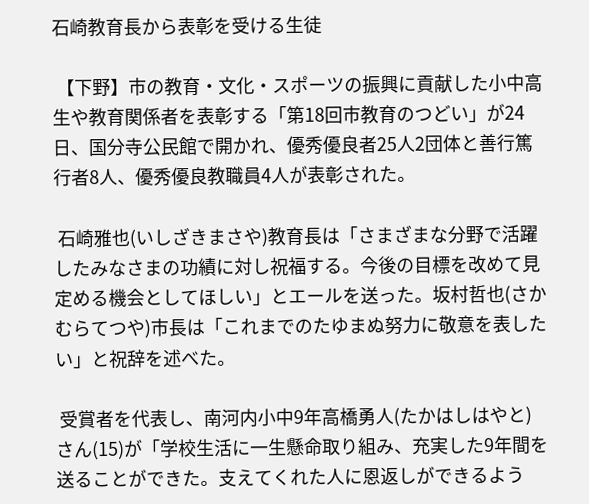石崎教育長から表彰を受ける生徒

 【下野】市の教育・文化・スポーツの振興に貢献した小中高生や教育関係者を表彰する「第18回市教育のつどい」が24日、国分寺公民館で開かれ、優秀優良者25人2団体と善行篤行者8人、優秀優良教職員4人が表彰された。

 石崎雅也(いしざきまさや)教育長は「さまざまな分野で活躍したみなさまの功績に対し祝福する。今後の目標を改めて見定める機会としてほしい」とエールを送った。坂村哲也(さかむらてつや)市長は「これまでのたゆまぬ努力に敬意を表したい」と祝辞を述べた。

 受賞者を代表し、南河内小中9年高橋勇人(たかはしはやと)さん(15)が「学校生活に一生懸命取り組み、充実した9年間を送ることができた。支えてくれた人に恩返しができるよう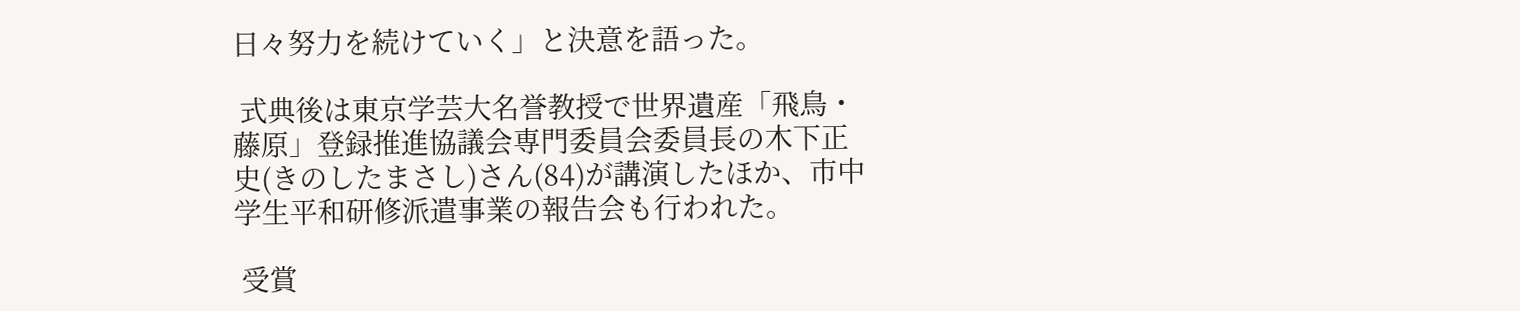日々努力を続けていく」と決意を語った。

 式典後は東京学芸大名誉教授で世界遺産「飛鳥・藤原」登録推進協議会専門委員会委員長の木下正史(きのしたまさし)さん(84)が講演したほか、市中学生平和研修派遣事業の報告会も行われた。

 受賞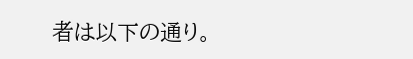者は以下の通り。